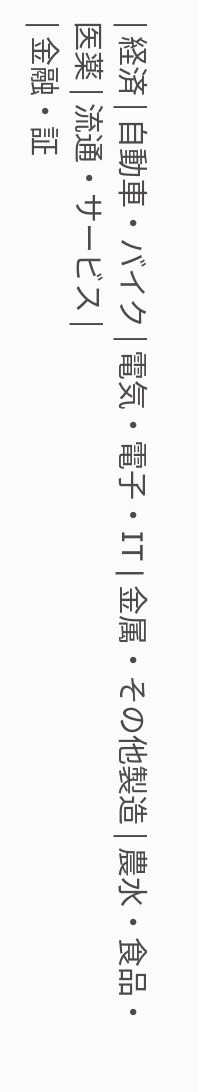| 経済 | 自動車・バイク | 電気・電子・IT | 金属・その他製造 | 農水・食品・医薬 | 流通・サービス |
| 金融・証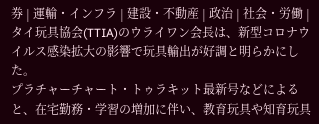券 | 運輸・インフラ | 建設・不動産 | 政治 | 社会・労働 |
タイ玩具協会(TTIA)のウライワン会長は、新型コロナウイルス感染拡大の影響で玩具輸出が好調と明らかにした。
プラチャーチャート・トゥラキット最新号などによると、在宅勤務・学習の増加に伴い、教育玩具や知育玩具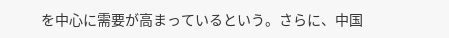を中心に需要が高まっているという。さらに、中国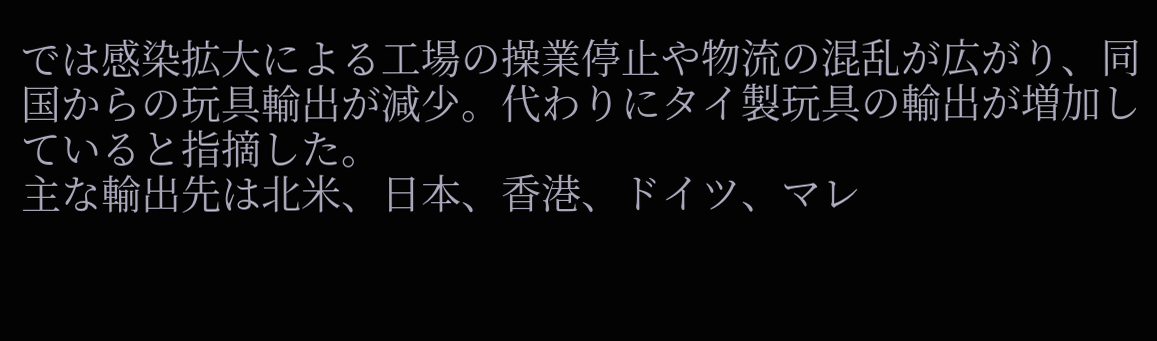では感染拡大による工場の操業停止や物流の混乱が広がり、同国からの玩具輸出が減少。代わりにタイ製玩具の輸出が増加していると指摘した。
主な輸出先は北米、日本、香港、ドイツ、マレ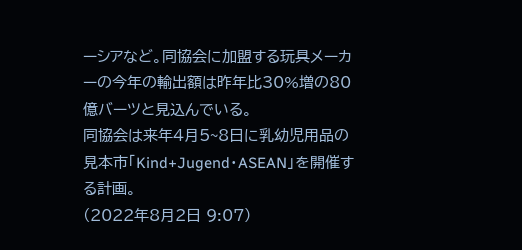ーシアなど。同協会に加盟する玩具メーカーの今年の輸出額は昨年比30%増の80億バーツと見込んでいる。
同協会は来年4月5~8日に乳幼児用品の見本市「Kind+Jugend・ASEAN」を開催する計画。
(2022年8月2日 9:07)